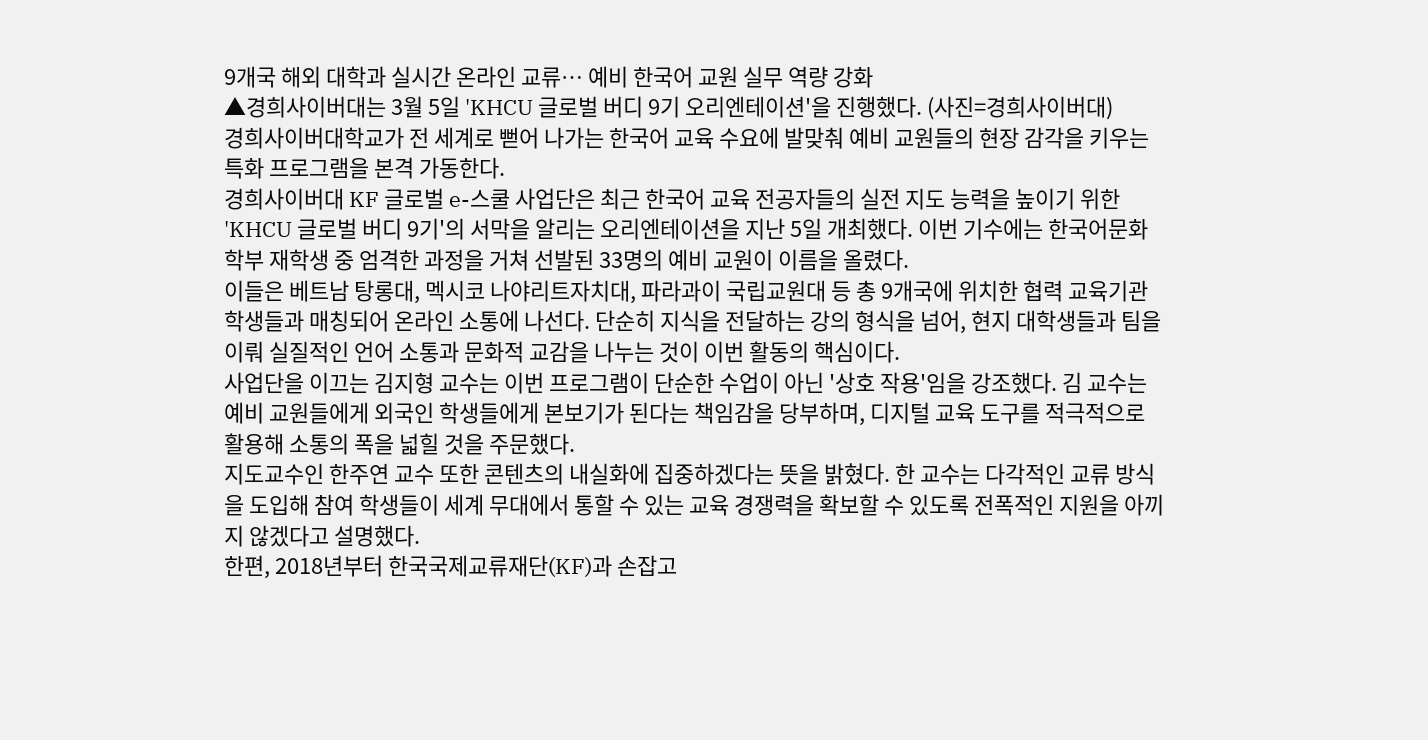9개국 해외 대학과 실시간 온라인 교류… 예비 한국어 교원 실무 역량 강화
▲경희사이버대는 3월 5일 'KHCU 글로벌 버디 9기 오리엔테이션'을 진행했다. (사진=경희사이버대)
경희사이버대학교가 전 세계로 뻗어 나가는 한국어 교육 수요에 발맞춰 예비 교원들의 현장 감각을 키우는 특화 프로그램을 본격 가동한다.
경희사이버대 KF 글로벌 e-스쿨 사업단은 최근 한국어 교육 전공자들의 실전 지도 능력을 높이기 위한 'KHCU 글로벌 버디 9기'의 서막을 알리는 오리엔테이션을 지난 5일 개최했다. 이번 기수에는 한국어문화학부 재학생 중 엄격한 과정을 거쳐 선발된 33명의 예비 교원이 이름을 올렸다.
이들은 베트남 탕롱대, 멕시코 나야리트자치대, 파라과이 국립교원대 등 총 9개국에 위치한 협력 교육기관 학생들과 매칭되어 온라인 소통에 나선다. 단순히 지식을 전달하는 강의 형식을 넘어, 현지 대학생들과 팀을 이뤄 실질적인 언어 소통과 문화적 교감을 나누는 것이 이번 활동의 핵심이다.
사업단을 이끄는 김지형 교수는 이번 프로그램이 단순한 수업이 아닌 '상호 작용'임을 강조했다. 김 교수는 예비 교원들에게 외국인 학생들에게 본보기가 된다는 책임감을 당부하며, 디지털 교육 도구를 적극적으로 활용해 소통의 폭을 넓힐 것을 주문했다.
지도교수인 한주연 교수 또한 콘텐츠의 내실화에 집중하겠다는 뜻을 밝혔다. 한 교수는 다각적인 교류 방식을 도입해 참여 학생들이 세계 무대에서 통할 수 있는 교육 경쟁력을 확보할 수 있도록 전폭적인 지원을 아끼지 않겠다고 설명했다.
한편, 2018년부터 한국국제교류재단(KF)과 손잡고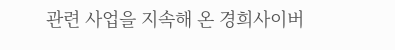관련 사업을 지속해 온 경희사이버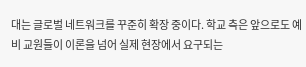대는 글로벌 네트워크를 꾸준히 확장 중이다. 학교 측은 앞으로도 예비 교원들이 이론을 넘어 실제 현장에서 요구되는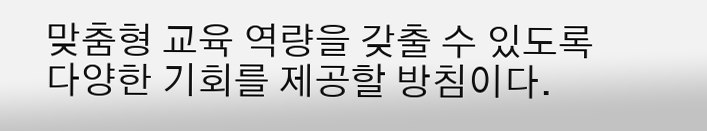맞춤형 교육 역량을 갖출 수 있도록 다양한 기회를 제공할 방침이다.